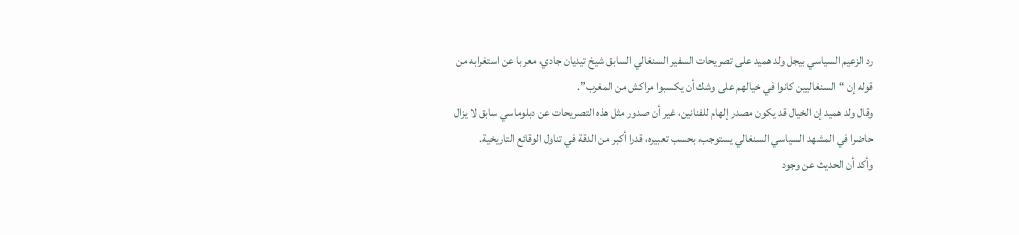رد الزعيم السياسي بيجل ولد هميد على تصريحات السفير السنغالي السابق شيخ تيديان جادي، معربا عن استغرابه من قوله إن “السنغاليين كانوا في خيالهم على وشك أن يكسبوا مراكش من المغرب”.
وقال ولد هميد إن الخيال قد يكون مصدر إلهام للفنانين، غير أن صدور مثل هذه التصريحات عن دبلوماسي سابق لا يزال حاضرا في المشهد السياسي السنغالي يستوجب، بحسب تعبيره، قدرا أكبر من الدقة في تناول الوقائع التاريخية.
وأكد أن الحديث عن وجود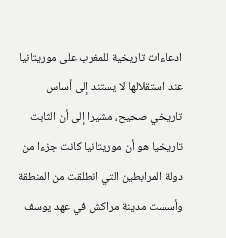ادعاءات تاريخية للمغرب على موريتانيا عند استقلالها لا يستند إلى أساس تاريخي صحيح، مشيرا إلى أن الثابت تاريخيا هو أن موريتانيا كانت جزءا من دولة المرابطين التي انطلقت من المنطقة وأسست مدينة مراكش في عهد يوسف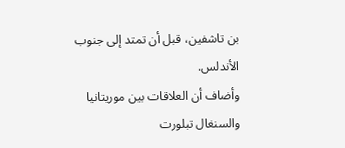بن تاشفين، قبل أن تمتد إلى جنوب الأندلس.
وأضاف أن العلاقات بين موريتانيا والسنغال تبلورت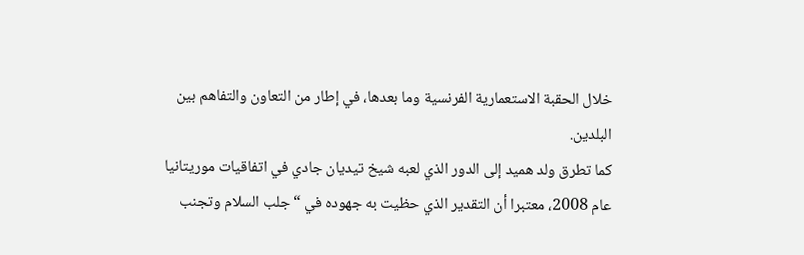خلال الحقبة الاستعمارية الفرنسية وما بعدها، في إطار من التعاون والتفاهم بين البلدين.
كما تطرق ولد هميد إلى الدور الذي لعبه شيخ تيديان جادي في اتفاقيات موريتانيا عام 2008، معتبرا أن التقدير الذي حظيت به جهوده في “جلب السلام وتجنب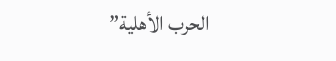الحرب الأهلية”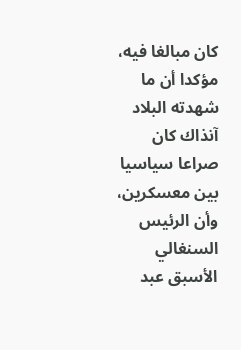كان مبالغا فيه، مؤكدا أن ما شهدته البلاد آنذاك كان صراعا سياسيا بين معسكرين، وأن الرئيس السنغالي الأسبق عبد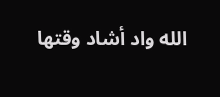الله واد أشاد وقتها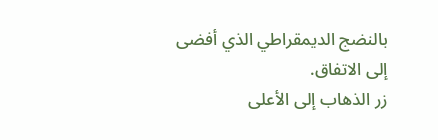بالنضج الديمقراطي الذي أفضى إلى الاتفاق.
زر الذهاب إلى الأعلى